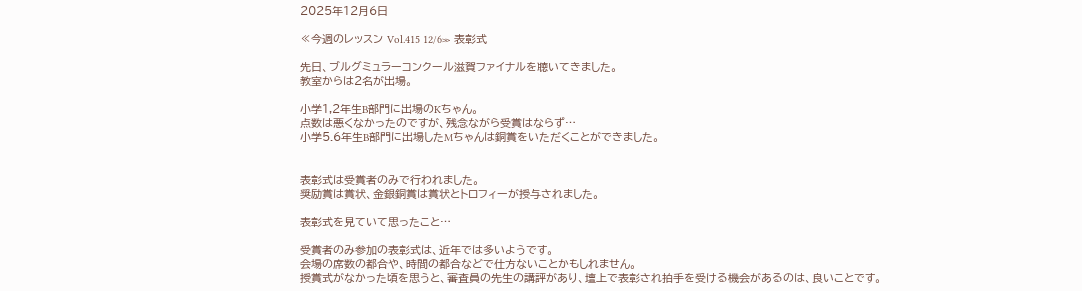2025年12月6日

≪今週のレッスン Vol.415 12/6≫ 表彰式

先日、ブルグミュラーコンクール滋賀ファイナルを聴いてきました。
教室からは2名が出場。

小学1,2年生B部門に出場のKちゃん。
点数は悪くなかったのですが、残念ながら受賞はならず…
小学5.6年生B部門に出場したMちゃんは銅賞をいただくことができました。


表彰式は受賞者のみで行われました。
奨励賞は賞状、金銀銅賞は賞状とトロフィーが授与されました。

表彰式を見ていて思ったこと…

受賞者のみ参加の表彰式は、近年では多いようです。
会場の席数の都合や、時間の都合などで仕方ないことかもしれません。
授賞式がなかった頃を思うと、審査員の先生の講評があり、壇上で表彰され拍手を受ける機会があるのは、良いことです。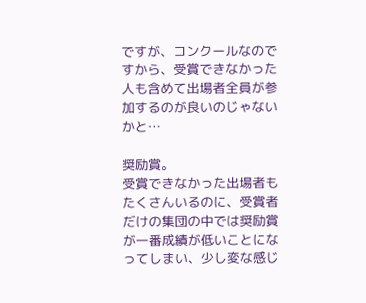ですが、コンクールなのですから、受賞できなかった人も含めて出場者全員が参加するのが良いのじゃないかと…

奨励賞。
受賞できなかった出場者もたくさんいるのに、受賞者だけの集団の中では奨励賞が一番成績が低いことになってしまい、少し変な感じ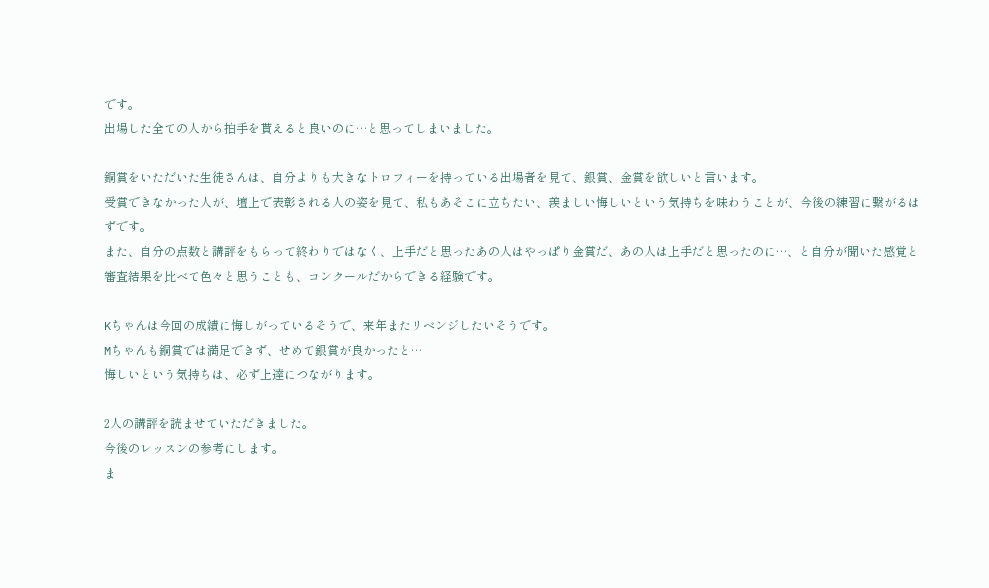です。
出場した全ての人から拍手を貰えると良いのに…と思ってしまいました。

銅賞をいただいた生徒さんは、自分よりも大きなトロフィーを持っている出場者を見て、銀賞、金賞を欲しいと言います。
受賞できなかった人が、壇上で表彰される人の姿を見て、私もあそこに立ちたい、羨ましい悔しいという気持ちを味わうことが、今後の練習に繋がるはずです。
また、自分の点数と講評をもらって終わりではなく、上手だと思ったあの人はやっぱり金賞だ、あの人は上手だと思ったのに…、と自分が聞いた感覚と審査結果を比べて色々と思うことも、コンクールだからできる経験です。

Kちゃんは今回の成績に悔しがっているそうで、来年またリベンジしたいそうです。
Mちゃんも銅賞では満足できず、せめて銀賞が良かったと…
悔しいという気持ちは、必ず上達につながります。

2人の講評を読ませていただきました。
今後のレッスンの参考にします。
ま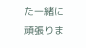た一緒に頑張りま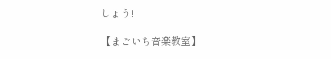しょう!

【まごいち音楽教室】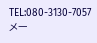TEL:080-3130-7057
メー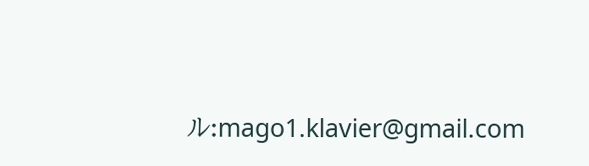ル:mago1.klavier@gmail.com